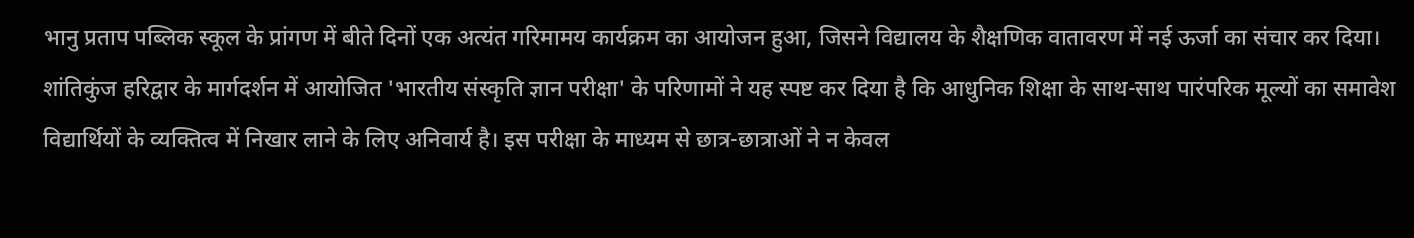भानु प्रताप पब्लिक स्कूल के प्रांगण में बीते दिनों एक अत्यंत गरिमामय कार्यक्रम का आयोजन हुआ, जिसने विद्यालय के शैक्षणिक वातावरण में नई ऊर्जा का संचार कर दिया। शांतिकुंज हरिद्वार के मार्गदर्शन में आयोजित 'भारतीय संस्कृति ज्ञान परीक्षा' के परिणामों ने यह स्पष्ट कर दिया है कि आधुनिक शिक्षा के साथ-साथ पारंपरिक मूल्यों का समावेश विद्यार्थियों के व्यक्तित्व में निखार लाने के लिए अनिवार्य है। इस परीक्षा के माध्यम से छात्र-छात्राओं ने न केवल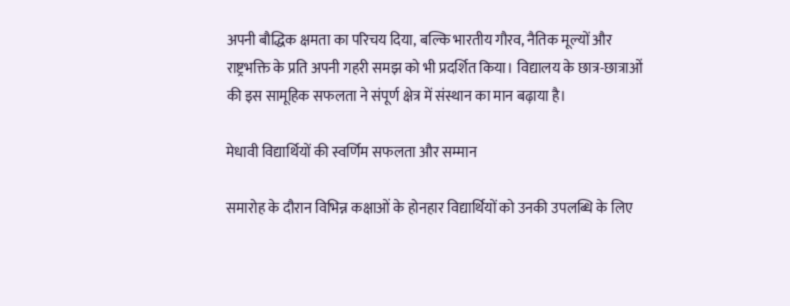अपनी बौद्धिक क्षमता का परिचय दिया, बल्कि भारतीय गौरव, नैतिक मूल्यों और राष्ट्रभक्ति के प्रति अपनी गहरी समझ को भी प्रदर्शित किया। विद्यालय के छात्र-छात्राओं की इस सामूहिक सफलता ने संपूर्ण क्षेत्र में संस्थान का मान बढ़ाया है।

मेधावी विद्यार्थियों की स्वर्णिम सफलता और सम्मान

समारोह के दौरान विभिन्न कक्षाओं के होनहार विद्यार्थियों को उनकी उपलब्धि के लिए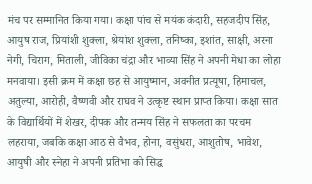मंच पर सम्मानित किया गया। कक्षा पांच से मयंक कंदारी, सहजदीप सिंह, आयुष राज, प्रियांशी शुक्ला, श्रेयांश शुक्ला, तनिष्का, इशांत, साक्षी, अरना नेगी, चिराग, मिताली, जीविका चंद्रा और भाव्या सिंह ने अपनी मेधा का लोहा मनवाया। इसी क्रम में कक्षा छह से आयुष्मान, अवनीत प्रत्यूषा, हिमाचल, अतुल्या, आरोही, वैष्णवी और राघव ने उत्कृष्ट स्थान प्राप्त किया। कक्षा सात के विद्यार्थियों में शेखर, दीपक और तन्मय सिंह ने सफलता का परचम लहराया, जबकि कक्षा आठ से वैभव, होना, वसुंधरा, आशुतोष, भावेश, आयुषी और स्नेहा ने अपनी प्रतिभा को सिद्ध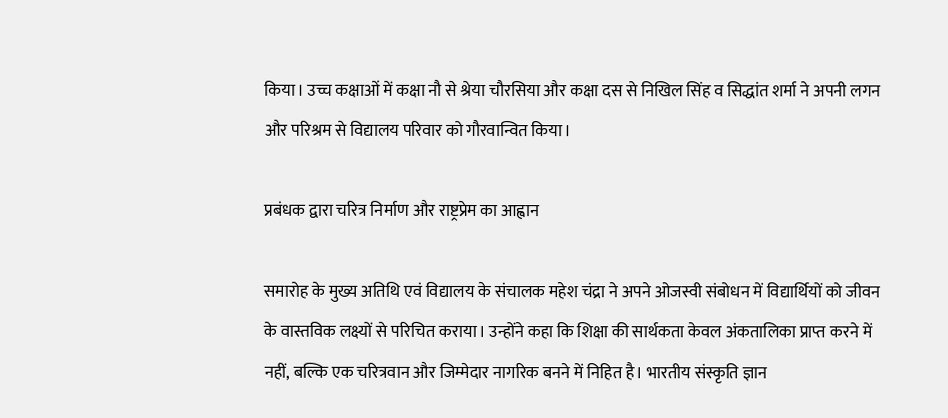किया। उच्च कक्षाओं में कक्षा नौ से श्रेया चौरसिया और कक्षा दस से निखिल सिंह व सिद्धांत शर्मा ने अपनी लगन और परिश्रम से विद्यालय परिवार को गौरवान्वित किया।

प्रबंधक द्वारा चरित्र निर्माण और राष्ट्रप्रेम का आह्वान

समारोह के मुख्य अतिथि एवं विद्यालय के संचालक महेश चंद्रा ने अपने ओजस्वी संबोधन में विद्यार्थियों को जीवन के वास्तविक लक्ष्यों से परिचित कराया। उन्होंने कहा कि शिक्षा की सार्थकता केवल अंकतालिका प्राप्त करने में नहीं, बल्कि एक चरित्रवान और जिम्मेदार नागरिक बनने में निहित है। भारतीय संस्कृति ज्ञान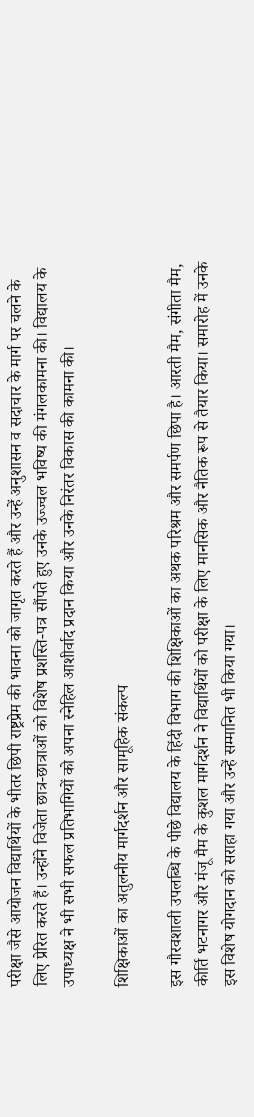परीक्षा जैसे आयोजन विद्यार्थियों के भीतर छिपी राष्ट्रप्रेम की भावना को जागृत करते हैं और उन्हें अनुशासन व सदाचार के मार्ग पर चलने के लिए प्रेरित करते हैं। उन्होंने विजेता छात्र-छात्राओं को विशेष प्रशस्ति-पत्र सौंपते हुए उनके उज्ज्वल भविष्य की मंगलकामना की। विद्यालय के उपाध्यक्ष ने भी सभी सफल प्रतिभागियों को अपना स्नेहिल आशीर्वाद प्रदान किया और उनके निरंतर विकास की कामना की।

शिक्षिकाओं का अतुलनीय मार्गदर्शन और सामूहिक संकल्प

इस गौरवशाली उपलब्धि के पीछे विद्यालय के हिंदी विभाग की शिक्षिकाओं का अथक परिश्रम और समर्पण छिपा है। आरती मैम, संगीता मैम, कीर्ति भटनागर और मंजू मैम के कुशल मार्गदर्शन ने विद्यार्थियों को परीक्षा के लिए मानसिक और नैतिक रूप से तैयार किया। समारोह में उनके इस विशेष योगदान को सराहा गया और उन्हें सम्मानित भी किया गया।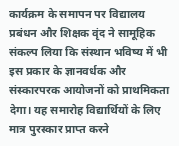कार्यक्रम के समापन पर विद्यालय प्रबंधन और शिक्षक वृंद ने सामूहिक संकल्प लिया कि संस्थान भविष्य में भी इस प्रकार के ज्ञानवर्धक और संस्कारपरक आयोजनों को प्राथमिकता देगा। यह समारोह विद्यार्थियों के लिए मात्र पुरस्कार प्राप्त करने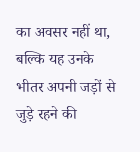का अवसर नहीं था, बल्कि यह उनके भीतर अपनी जड़ों से जुड़े रहने की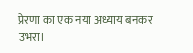प्रेरणा का एक नया अध्याय बनकर उभरा।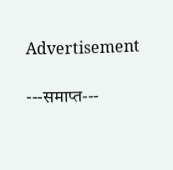Advertisement

---समाप्त---